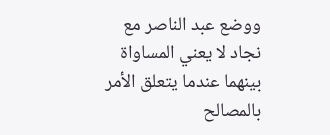ووضع عبد الناصر مع نجاد لا يعني المساواة بينهما عندما يتعلق الأمر بالمصالح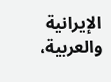الإيرانية والعربية،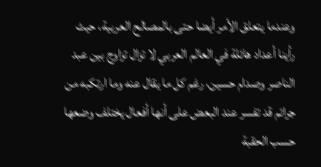وعندما يتعلق الأمر أيضا حتى بالمصالح العربية، حيث رأينا أعداد هائلة في العالم العربي لا تزال تزاوج بين عبد الناصر وصدام حسين، رغم كل ما يقال عنه وما ارتكبه من جرائم قد تفسر عند البعض على أنها أفعال يختلف وضعها حسب الحقبة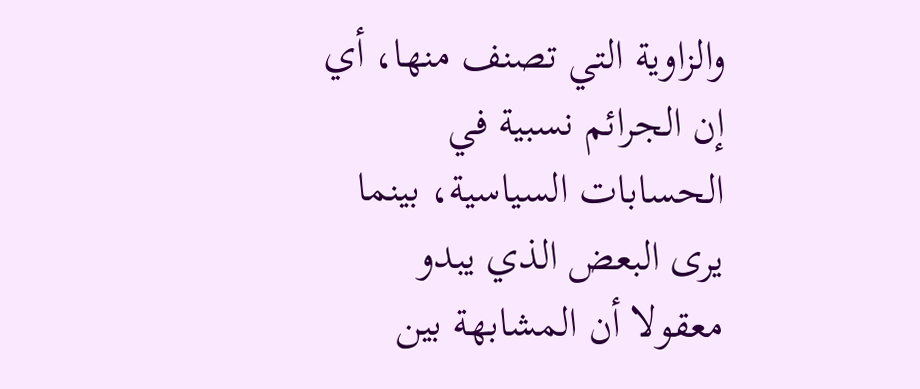والزاوية التي تصنف منها، أي إن الجرائم نسبية في الحسابات السياسية، بينما يرى البعض الذي يبدو معقولا أن المشابهة بين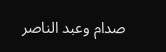صدام وعبد الناصر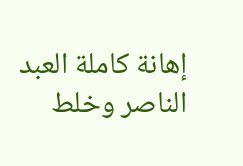إهانة كاملة العبد الناصر وخلط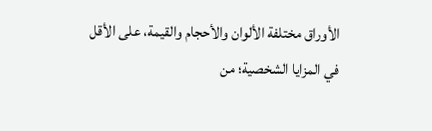الأوراق مختلفة الألوان والأحجام والقيمة، على الأقل في المزايا الشخصية؛ من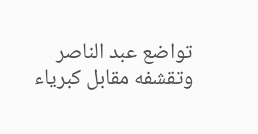تواضع عبد الناصر وتقشفه مقابل کبرياء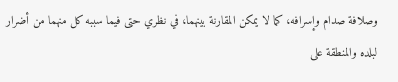وصلافة صدام وإسرافه، كما لا يمكن المقارنة بينهما، في نظري حتى فيما سببه کل منهما من أضرار لبلده والمنطقة على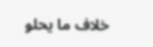خلاف ما يحلو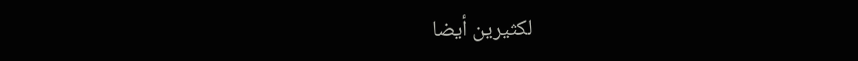لكثيرين أيضا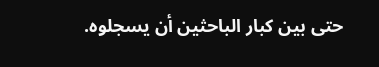حتى بين كبار الباحثين أن يسجلوه.